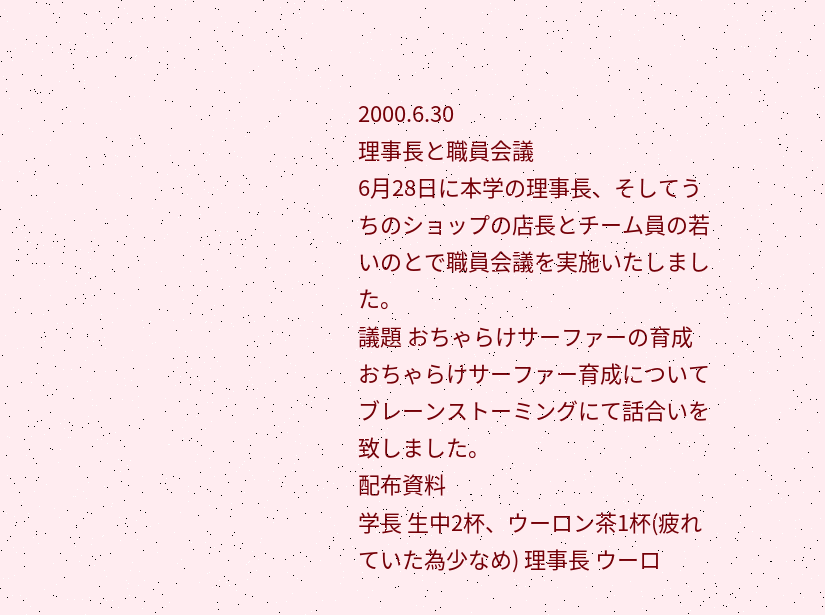2000.6.30
理事長と職員会議
6月28日に本学の理事長、そしてうちのショップの店長とチーム員の若いのとで職員会議を実施いたしました。
議題 おちゃらけサーファーの育成
おちゃらけサーファー育成についてブレーンストーミングにて話合いを致しました。
配布資料
学長 生中2杯、ウーロン茶1杯(疲れていた為少なめ) 理事長 ウーロ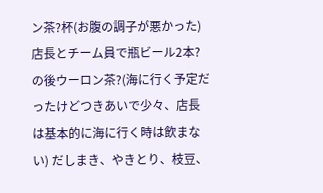ン茶?杯(お腹の調子が悪かった) 店長とチーム員で瓶ビール2本?の後ウーロン茶?(海に行く予定だ ったけどつきあいで少々、店長は基本的に海に行く時は飲まない) だしまき、やきとり、枝豆、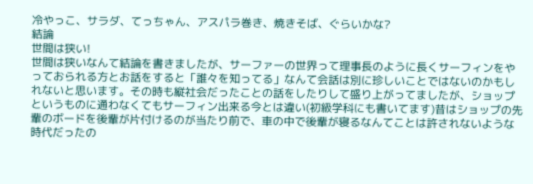冷やっこ、サラダ、てっちゃん、アスパラ巻き、焼きそば、ぐらいかな?
結論
世間は狭い!
世間は狭いなんて結論を書きましたが、サーファーの世界って理事長のように長くサーフィンをやっておられる方とお話をすると「誰々を知ってる」なんて会話は別に珍しいことではないのかもしれないと思います。その時も縦社会だったことの話をしたりして盛り上がってましたが、ショップというものに通わなくてもサーフィン出来る今とは違い(初級学科にも書いてます)昔はショップの先輩のボードを後輩が片付けるのが当たり前で、車の中で後輩が寝るなんてことは許されないような時代だったの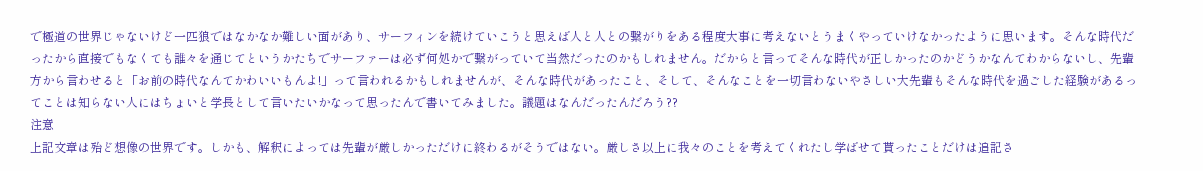で極道の世界じゃないけど一匹狼ではなかなか難しい面があり、サーフィンを続けていこうと思えば人と人との繋がりをある程度大事に考えないとうまくやっていけなかったように思います。そんな時代だったから直接でもなくても誰々を通じてというかたちでサーファーは必ず何処かで繋がっていて当然だったのかもしれません。だからと言ってそんな時代が正しかったのかどうかなんてわからないし、先輩方から言わせると「お前の時代なんてかわいいもんよ!」って言われるかもしれませんが、そんな時代があったこと、そして、そんなことを一切言わないやさしい大先輩もそんな時代を過ごした経験があるってことは知らない人にはちょいと学長として言いたいかなって思ったんで書いてみました。議題はなんだったんだろう??
注意
上記文章は殆ど想像の世界です。しかも、解釈によっては先輩が厳しかっただけに終わるがそうではない。厳しさ以上に我々のことを考えてくれたし学ばせて貰ったことだけは追記さ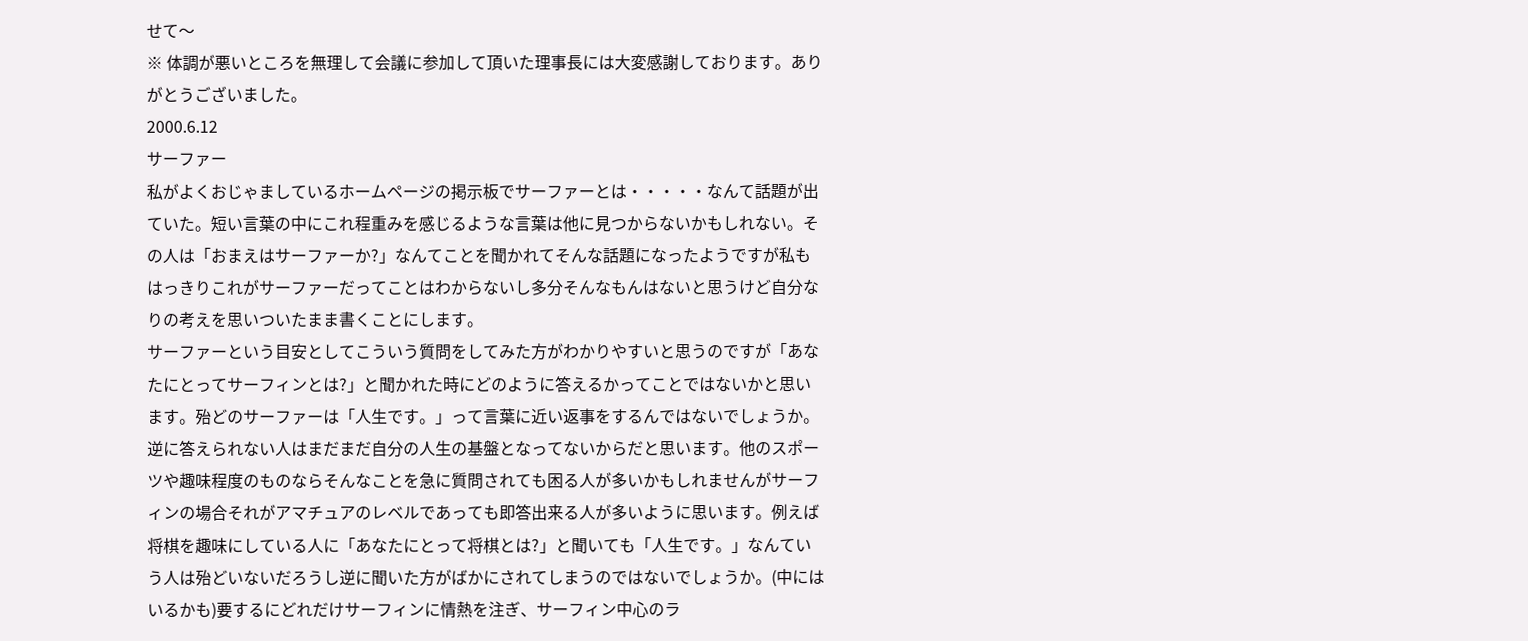せて〜
※ 体調が悪いところを無理して会議に参加して頂いた理事長には大変感謝しております。ありがとうございました。
2000.6.12
サーファー
私がよくおじゃましているホームページの掲示板でサーファーとは・・・・・なんて話題が出ていた。短い言葉の中にこれ程重みを感じるような言葉は他に見つからないかもしれない。その人は「おまえはサーファーか?」なんてことを聞かれてそんな話題になったようですが私もはっきりこれがサーファーだってことはわからないし多分そんなもんはないと思うけど自分なりの考えを思いついたまま書くことにします。
サーファーという目安としてこういう質問をしてみた方がわかりやすいと思うのですが「あなたにとってサーフィンとは?」と聞かれた時にどのように答えるかってことではないかと思います。殆どのサーファーは「人生です。」って言葉に近い返事をするんではないでしょうか。逆に答えられない人はまだまだ自分の人生の基盤となってないからだと思います。他のスポーツや趣味程度のものならそんなことを急に質問されても困る人が多いかもしれませんがサーフィンの場合それがアマチュアのレベルであっても即答出来る人が多いように思います。例えば将棋を趣味にしている人に「あなたにとって将棋とは?」と聞いても「人生です。」なんていう人は殆どいないだろうし逆に聞いた方がばかにされてしまうのではないでしょうか。(中にはいるかも)要するにどれだけサーフィンに情熱を注ぎ、サーフィン中心のラ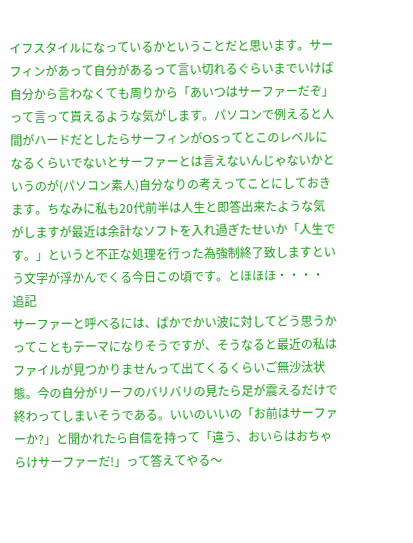イフスタイルになっているかということだと思います。サーフィンがあって自分があるって言い切れるぐらいまでいけば自分から言わなくても周りから「あいつはサーファーだぞ」って言って貰えるような気がします。パソコンで例えると人間がハードだとしたらサーフィンがOSってとこのレベルになるくらいでないとサーファーとは言えないんじゃないかというのが(パソコン素人)自分なりの考えってことにしておきます。ちなみに私も20代前半は人生と即答出来たような気がしますが最近は余計なソフトを入れ過ぎたせいか「人生です。」というと不正な処理を行った為強制終了致しますという文字が浮かんでくる今日この頃です。とほほほ・・・・
追記
サーファーと呼べるには、ばかでかい波に対してどう思うかってこともテーマになりそうですが、そうなると最近の私はファイルが見つかりませんって出てくるくらいご無沙汰状態。今の自分がリーフのバリバリの見たら足が震えるだけで終わってしまいそうである。いいのいいの「お前はサーファーか?」と聞かれたら自信を持って「違う、おいらはおちゃらけサーファーだ!」って答えてやる〜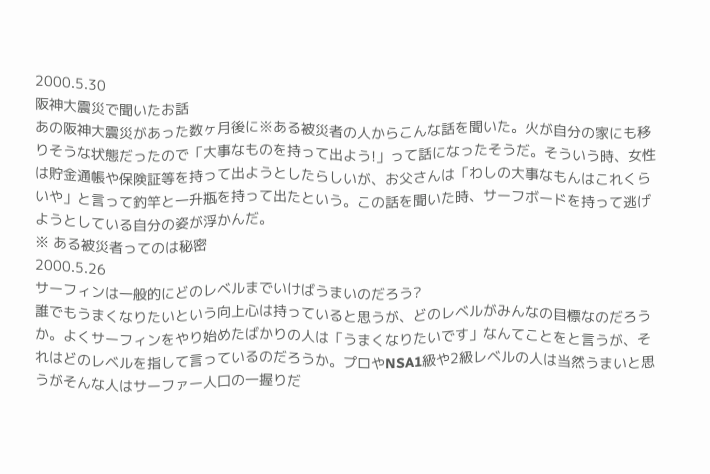2000.5.30
阪神大震災で聞いたお話
あの阪神大震災があった数ヶ月後に※ある被災者の人からこんな話を聞いた。火が自分の家にも移りそうな状態だったので「大事なものを持って出よう!」って話になったそうだ。そういう時、女性は貯金通帳や保険証等を持って出ようとしたらしいが、お父さんは「わしの大事なもんはこれくらいや」と言って釣竿と一升瓶を持って出たという。この話を聞いた時、サーフボードを持って逃げようとしている自分の姿が浮かんだ。
※ ある被災者ってのは秘密
2000.5.26
サーフィンは一般的にどのレベルまでいけばうまいのだろう?
誰でもうまくなりたいという向上心は持っていると思うが、どのレベルがみんなの目標なのだろうか。よくサーフィンをやり始めたばかりの人は「うまくなりたいです」なんてことをと言うが、それはどのレベルを指して言っているのだろうか。プロやNSA1級や2級レベルの人は当然うまいと思うがそんな人はサーファー人口の一握りだ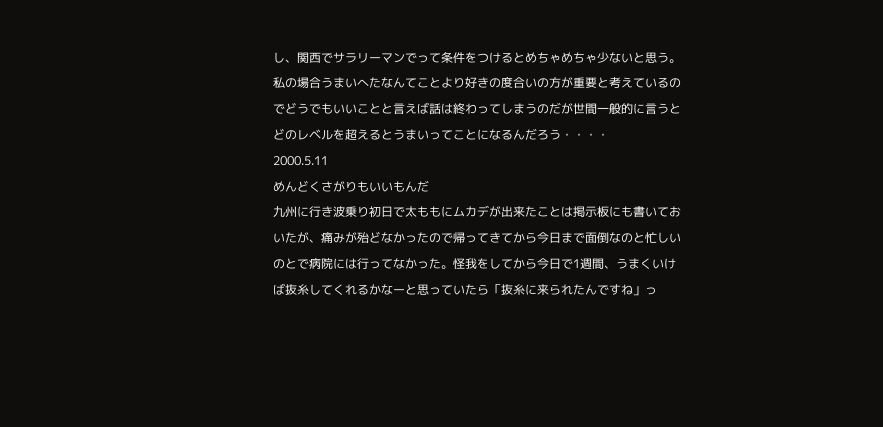し、関西でサラリーマンでって条件をつけるとめちゃめちゃ少ないと思う。私の場合うまいへたなんてことより好きの度合いの方が重要と考えているのでどうでもいいことと言えば話は終わってしまうのだが世間一般的に言うとどのレベルを超えるとうまいってことになるんだろう・・・・
2000.5.11
めんどくさがりもいいもんだ
九州に行き波乗り初日で太ももにムカデが出来たことは掲示板にも書いておいたが、痛みが殆どなかったので帰ってきてから今日まで面倒なのと忙しいのとで病院には行ってなかった。怪我をしてから今日で1週間、うまくいけば抜糸してくれるかなーと思っていたら「抜糸に来られたんですね」っ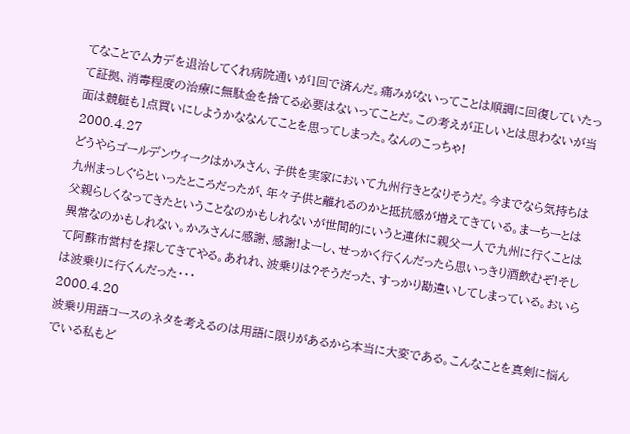てなことでムカデを退治してくれ病院通いが1回で済んだ。痛みがないってことは順調に回復していたって証拠、消毒程度の治療に無駄金を捨てる必要はないってことだ。この考えが正しいとは思わないが当面は競艇も1点買いにしようかななんてことを思ってしまった。なんのこっちゃ!
2000.4.27
どうやらゴールデンウィークはかみさん、子供を実家において九州行きとなりそうだ。今までなら気持ちは九州まっしぐらといったところだったが、年々子供と離れるのかと抵抗感が増えてきている。まーちーとは父親らしくなってきたということなのかもしれないが世間的にいうと連休に親父一人で九州に行くことは異常なのかもしれない。かみさんに感謝、感謝!よーし、せっかく行くんだったら思いっきり酒飲むぞ!そして阿蘇市営村を探してきてやる。あれれ、波乗りは?そうだった、すっかり勘違いしてしまっている。おいらは波乗りに行くんだった・・・
2000.4.20
波乗り用語コースのネタを考えるのは用語に限りがあるから本当に大変である。こんなことを真剣に悩んでいる私もど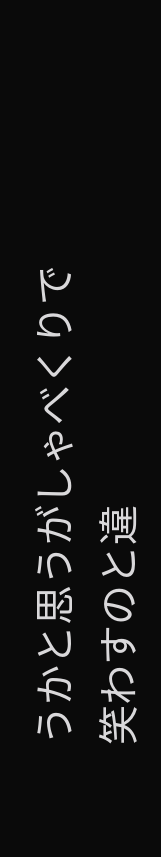うかと思うがしゃべくりで笑わすのと違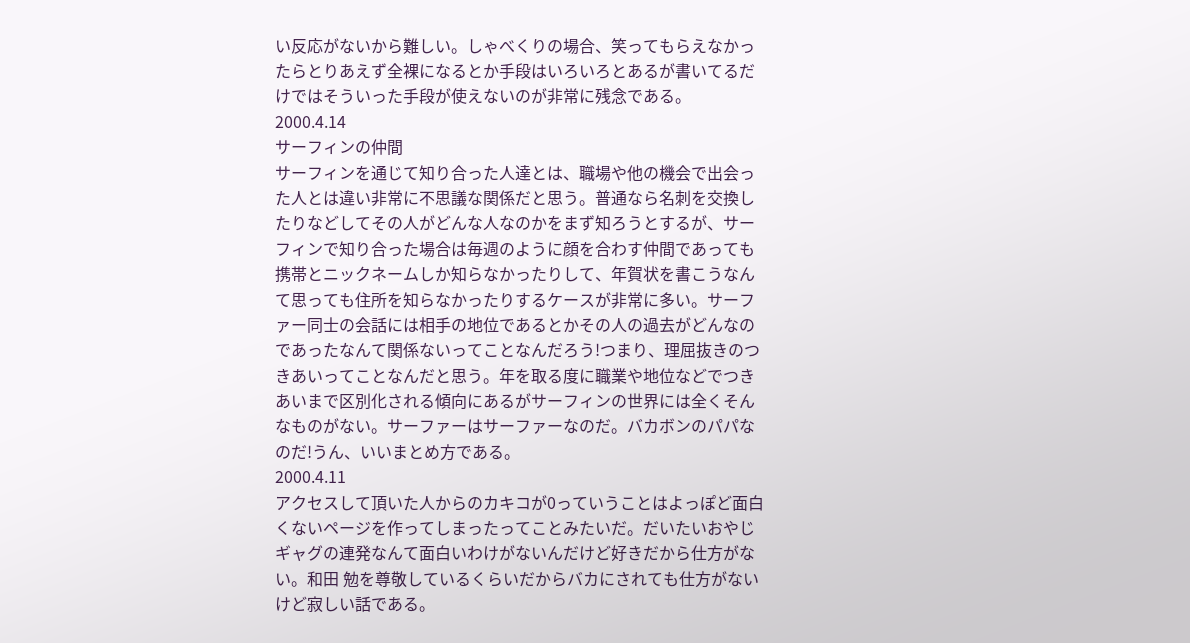い反応がないから難しい。しゃべくりの場合、笑ってもらえなかったらとりあえず全裸になるとか手段はいろいろとあるが書いてるだけではそういった手段が使えないのが非常に残念である。
2000.4.14
サーフィンの仲間
サーフィンを通じて知り合った人達とは、職場や他の機会で出会った人とは違い非常に不思議な関係だと思う。普通なら名刺を交換したりなどしてその人がどんな人なのかをまず知ろうとするが、サーフィンで知り合った場合は毎週のように顔を合わす仲間であっても携帯とニックネームしか知らなかったりして、年賀状を書こうなんて思っても住所を知らなかったりするケースが非常に多い。サーファー同士の会話には相手の地位であるとかその人の過去がどんなのであったなんて関係ないってことなんだろう!つまり、理屈抜きのつきあいってことなんだと思う。年を取る度に職業や地位などでつきあいまで区別化される傾向にあるがサーフィンの世界には全くそんなものがない。サーファーはサーファーなのだ。バカボンのパパなのだ!うん、いいまとめ方である。
2000.4.11
アクセスして頂いた人からのカキコが0っていうことはよっぽど面白くないページを作ってしまったってことみたいだ。だいたいおやじギャグの連発なんて面白いわけがないんだけど好きだから仕方がない。和田 勉を尊敬しているくらいだからバカにされても仕方がないけど寂しい話である。